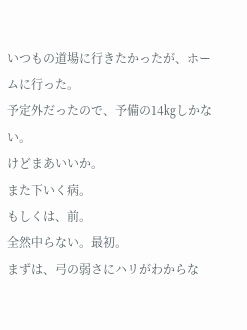いつもの道場に行きたかったが、ホームに行った。
予定外だったので、予備の14㎏しかない。
けどまあいいか。
また下いく病。
もしくは、前。
全然中らない。最初。
まずは、弓の弱さにハリがわからな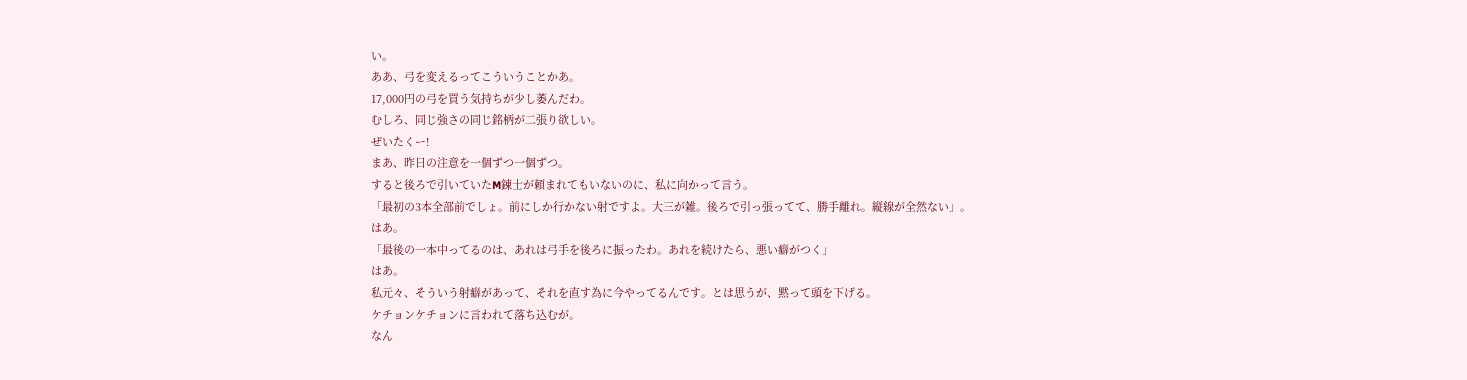い。
ああ、弓を変えるってこういうことかあ。
17,000円の弓を買う気持ちが少し萎んだわ。
むしろ、同じ強さの同じ銘柄が二張り欲しい。
ぜいたくー!
まあ、昨日の注意を一個ずつ一個ずつ。
すると後ろで引いていたM錬士が頼まれてもいないのに、私に向かって言う。
「最初の3本全部前でしょ。前にしか行かない射ですよ。大三が雑。後ろで引っ張ってて、勝手離れ。縦線が全然ない」。
はあ。
「最後の一本中ってるのは、あれは弓手を後ろに振ったわ。あれを続けたら、悪い癖がつく」
はあ。
私元々、そういう射癖があって、それを直す為に今やってるんです。とは思うが、黙って頭を下げる。
ケチョンケチョンに言われて落ち込むが。
なん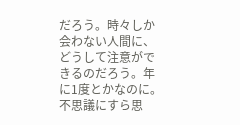だろう。時々しか会わない人間に、どうして注意ができるのだろう。年に1度とかなのに。
不思議にすら思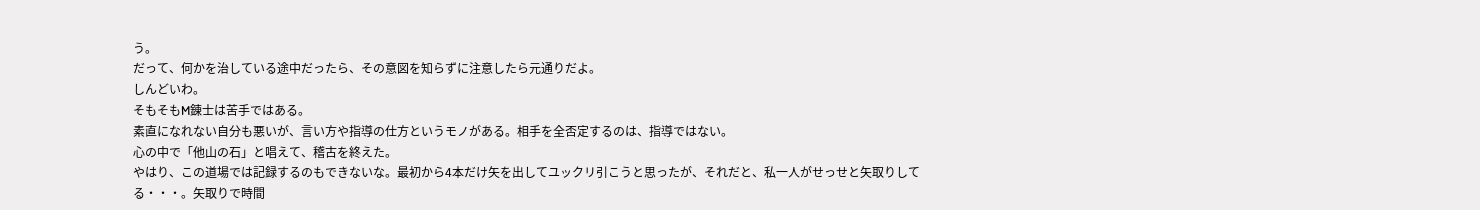う。
だって、何かを治している途中だったら、その意図を知らずに注意したら元通りだよ。
しんどいわ。
そもそもM錬士は苦手ではある。
素直になれない自分も悪いが、言い方や指導の仕方というモノがある。相手を全否定するのは、指導ではない。
心の中で「他山の石」と唱えて、稽古を終えた。
やはり、この道場では記録するのもできないな。最初から4本だけ矢を出してユックリ引こうと思ったが、それだと、私一人がせっせと矢取りしてる・・・。矢取りで時間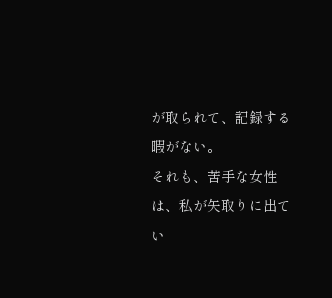が取られて、記録する暇がない。
それも、苦手な女性は、私が矢取りに出てい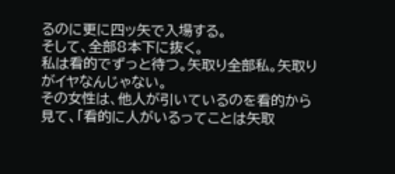るのに更に四ッ矢で入場する。
そして、全部8本下に抜く。
私は看的でずっと待つ。矢取り全部私。矢取りがイヤなんじゃない。
その女性は、他人が引いているのを看的から見て、「看的に人がいるってことは矢取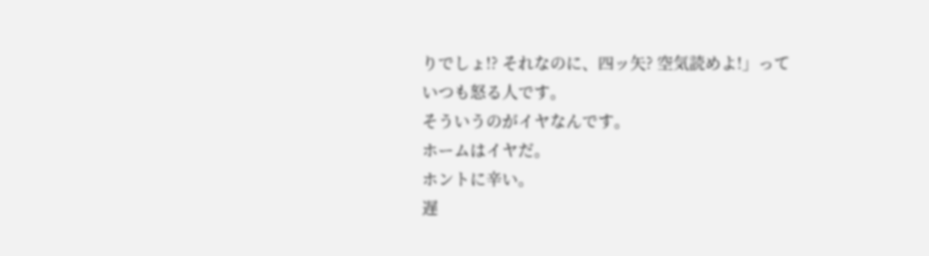りでしょ!? それなのに、四ッ矢? 空気読めよ!」っていつも怒る人です。
そういうのがイヤなんです。
ホームはイヤだ。
ホントに辛い。
遅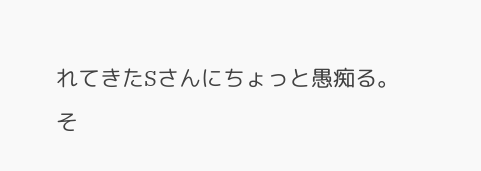れてきたSさんにちょっと愚痴る。
そ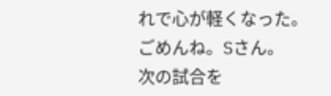れで心が軽くなった。
ごめんね。Sさん。
次の試合を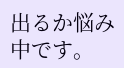出るか悩み中です。